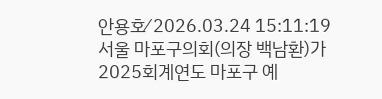안용호⁄ 2026.03.24 15:11:19
서울 마포구의회(의장 백남환)가 2025회계연도 마포구 예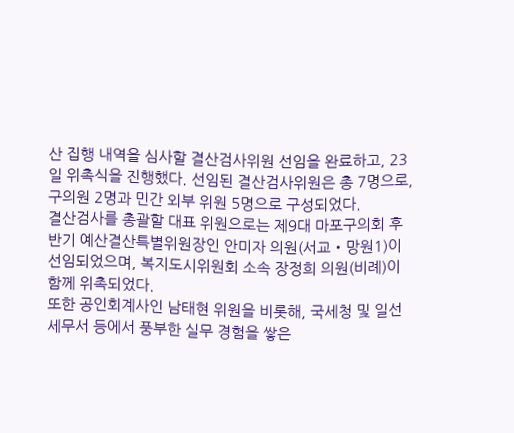산 집행 내역을 심사할 결산검사위원 선임을 완료하고, 23일 위촉식을 진행했다. 선임된 결산검사위원은 총 7명으로, 구의원 2명과 민간 외부 위원 5명으로 구성되었다.
결산검사를 총괄할 대표 위원으로는 제9대 마포구의회 후반기 예산결산특별위원장인 안미자 의원(서교‧망원1)이 선임되었으며, 복지도시위원회 소속 장정희 의원(비례)이 함께 위촉되었다.
또한 공인회계사인 남태현 위원을 비롯해, 국세청 및 일선 세무서 등에서 풍부한 실무 경험을 쌓은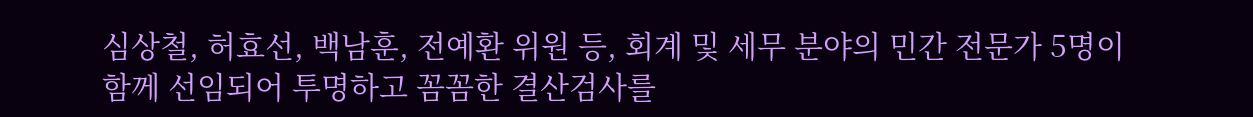심상철, 허효선, 백남훈, 전예환 위원 등, 회계 및 세무 분야의 민간 전문가 5명이 함께 선임되어 투명하고 꼼꼼한 결산검사를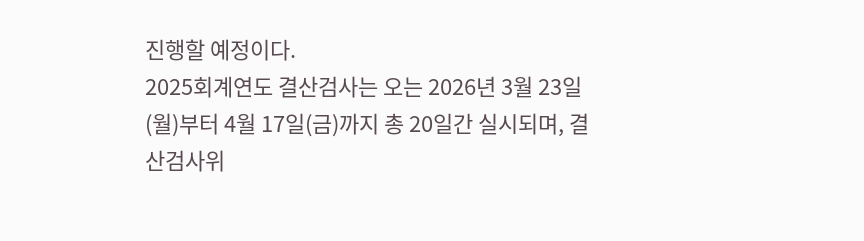진행할 예정이다.
2025회계연도 결산검사는 오는 2026년 3월 23일(월)부터 4월 17일(금)까지 총 20일간 실시되며, 결산검사위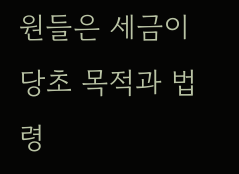원들은 세금이 당초 목적과 법령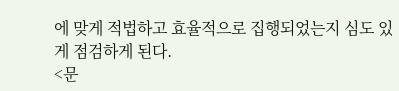에 맞게 적법하고 효율적으로 집행되었는지 심도 있게 점검하게 된다.
<문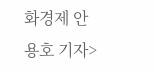화경제 안용호 기자>